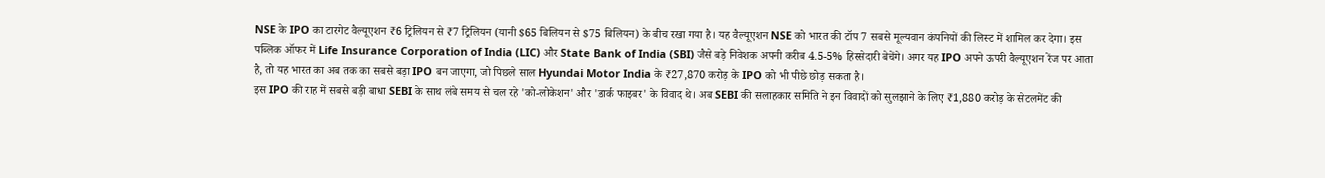NSE के IPO का टारगेट वैल्यूएशन ₹6 ट्रिलियन से ₹7 ट्रिलियन (यानी $65 बिलियन से $75 बिलियन) के बीच रखा गया है। यह वैल्यूएशन NSE को भारत की टॉप 7 सबसे मूल्यवान कंपनियों की लिस्ट में शामिल कर देगा। इस पब्लिक ऑफर में Life Insurance Corporation of India (LIC) और State Bank of India (SBI) जैसे बड़े निवेशक अपनी करीब 4.5-5% हिस्सेदारी बेचेंगे। अगर यह IPO अपने ऊपरी वैल्यूएशन रेंज पर आता है, तो यह भारत का अब तक का सबसे बड़ा IPO बन जाएगा, जो पिछले साल Hyundai Motor India के ₹27,870 करोड़ के IPO को भी पीछे छोड़ सकता है।
इस IPO की राह में सबसे बड़ी बाधा SEBI के साथ लंबे समय से चल रहे 'को-लोकेशन' और 'डार्क फाइबर' के विवाद थे। अब SEBI की सलाहकार समिति ने इन विवादों को सुलझाने के लिए ₹1,880 करोड़ के सेटलमेंट की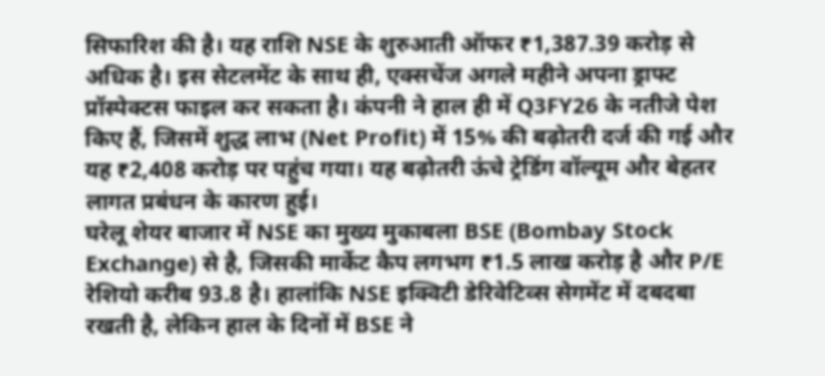सिफारिश की है। यह राशि NSE के शुरुआती ऑफर ₹1,387.39 करोड़ से अधिक है। इस सेटलमेंट के साथ ही, एक्सचेंज अगले महीने अपना ड्राफ्ट प्रॉस्पेक्टस फाइल कर सकता है। कंपनी ने हाल ही में Q3FY26 के नतीजे पेश किए हैं, जिसमें शुद्ध लाभ (Net Profit) में 15% की बढ़ोतरी दर्ज की गई और यह ₹2,408 करोड़ पर पहुंच गया। यह बढ़ोतरी ऊंचे ट्रेडिंग वॉल्यूम और बेहतर लागत प्रबंधन के कारण हुई।
घरेलू शेयर बाजार में NSE का मुख्य मुकाबला BSE (Bombay Stock Exchange) से है, जिसकी मार्केट कैप लगभग ₹1.5 लाख करोड़ है और P/E रेशियो करीब 93.8 है। हालांकि NSE इक्विटी डेरिवेटिव्स सेगमेंट में दबदबा रखती है, लेकिन हाल के दिनों में BSE ने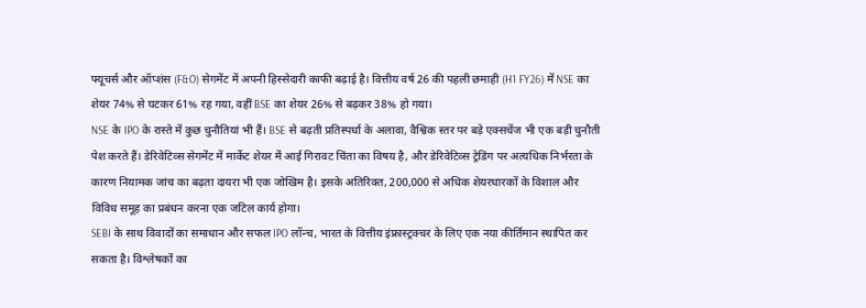फ्यूचर्स और ऑप्शंस (F&O) सेगमेंट में अपनी हिस्सेदारी काफी बढ़ाई है। वित्तीय वर्ष 26 की पहली छमाही (H1 FY26) में NSE का शेयर 74% से घटकर 61% रह गया, वहीं BSE का शेयर 26% से बढ़कर 38% हो गया।
NSE के IPO के रास्ते में कुछ चुनौतियां भी हैं। BSE से बढ़ती प्रतिस्पर्धा के अलावा, वैश्विक स्तर पर बड़े एक्सचेंज भी एक बड़ी चुनौती पेश करते हैं। डेरिवेटिव्स सेगमेंट में मार्केट शेयर में आई गिरावट चिंता का विषय है, और डेरिवेटिव्स ट्रेडिंग पर अत्यधिक निर्भरता के कारण नियामक जांच का बढ़ता दायरा भी एक जोखिम है। इसके अतिरिक्त, 200,000 से अधिक शेयरधारकों के विशाल और विविध समूह का प्रबंधन करना एक जटिल कार्य होगा।
SEBI के साथ विवादों का समाधान और सफल IPO लॉन्च, भारत के वित्तीय इंफ्रास्ट्रक्चर के लिए एक नया कीर्तिमान स्थापित कर सकता है। विश्लेषकों का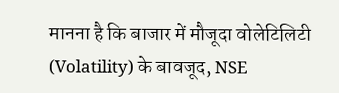मानना है कि बाजार में मौजूदा वोलेटिलिटी (Volatility) के बावजूद, NSE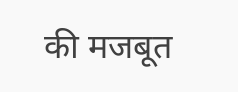की मजबूत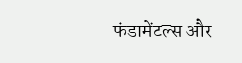फंडामेंटल्स और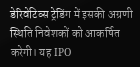डेरिवेटिव्स ट्रेडिंग में इसकी अग्रणी स्थिति निवेशकों को आकर्षित करेगी। यह IPO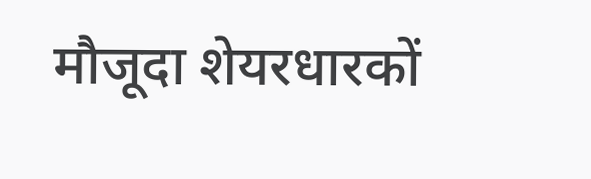मौजूदा शेयरधारकों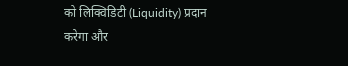को लिक्विडिटी (Liquidity) प्रदान करेगा और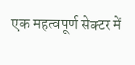एक महत्वपूर्ण सेक्टर में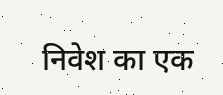निवेश का एक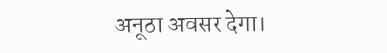अनूठा अवसर देगा।